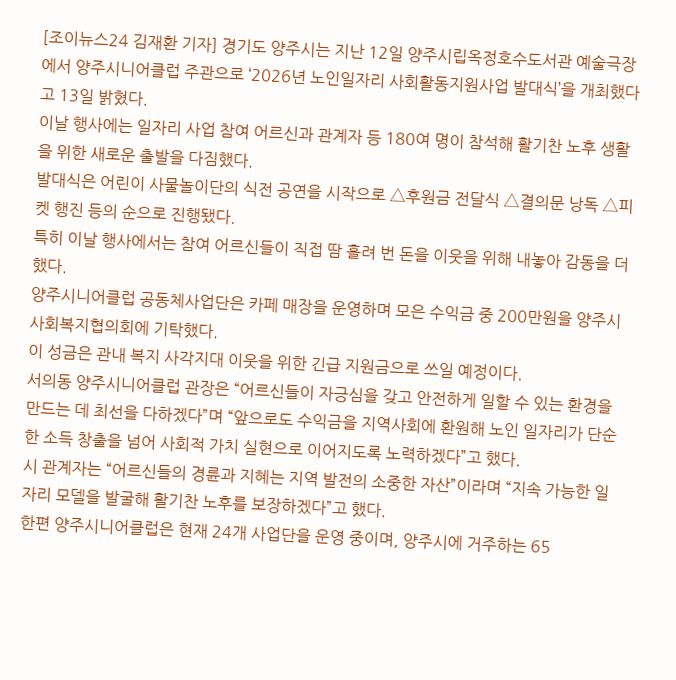[조이뉴스24 김재환 기자] 경기도 양주시는 지난 12일 양주시립옥정호수도서관 예술극장에서 양주시니어클럽 주관으로 ‘2026년 노인일자리 사회활동지원사업 발대식’을 개최했다고 13일 밝혔다.
이날 행사에는 일자리 사업 참여 어르신과 관계자 등 180여 명이 참석해 활기찬 노후 생활을 위한 새로운 출발을 다짐했다.
발대식은 어린이 사물놀이단의 식전 공연을 시작으로 △후원금 전달식 △결의문 낭독 △피켓 행진 등의 순으로 진행됐다.
특히 이날 행사에서는 참여 어르신들이 직접 땀 흘려 번 돈을 이웃을 위해 내놓아 감동을 더했다.
양주시니어클럽 공동체사업단은 카페 매장을 운영하며 모은 수익금 중 200만원을 양주시사회복지협의회에 기탁했다.
이 성금은 관내 복지 사각지대 이웃을 위한 긴급 지원금으로 쓰일 예정이다.
서의동 양주시니어클럽 관장은 “어르신들이 자긍심을 갖고 안전하게 일할 수 있는 환경을 만드는 데 최선을 다하겠다”며 “앞으로도 수익금을 지역사회에 환원해 노인 일자리가 단순한 소득 창출을 넘어 사회적 가치 실현으로 이어지도록 노력하겠다”고 했다.
시 관계자는 “어르신들의 경륜과 지혜는 지역 발전의 소중한 자산”이라며 “지속 가능한 일자리 모델을 발굴해 활기찬 노후를 보장하겠다”고 했다.
한편 양주시니어클럽은 현재 24개 사업단을 운영 중이며, 양주시에 거주하는 65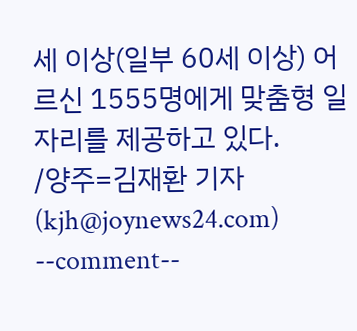세 이상(일부 60세 이상) 어르신 1555명에게 맞춤형 일자리를 제공하고 있다.
/양주=김재환 기자(kjh@joynews24.com)
--comment--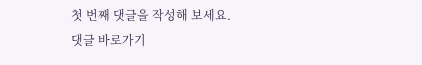첫 번째 댓글을 작성해 보세요.
댓글 바로가기